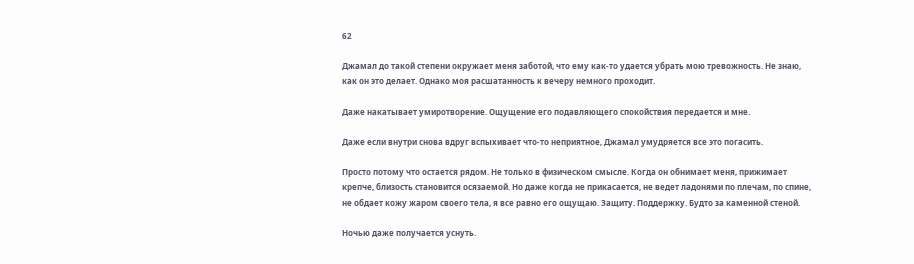62

Джамал до такой степени окружает меня заботой, что ему как-то удается убрать мою тревожность. Не знаю, как он это делает. Однако моя расшатанность к вечеру немного проходит.

Даже накатывает умиротворение. Ощущение его подавляющего спокойствия передается и мне.

Даже если внутри снова вдруг вспыхивает что-то неприятное, Джамал умудряется все это погасить.

Просто потому что остается рядом. Не только в физическом смысле. Когда он обнимает меня, прижимает крепче, близость становится осязаемой. Но даже когда не прикасается, не ведет ладонями по плечам, по спине, не обдает кожу жаром своего тела, я все равно его ощущаю. Защиту. Поддержку. Будто за каменной стеной.

Ночью даже получается уснуть.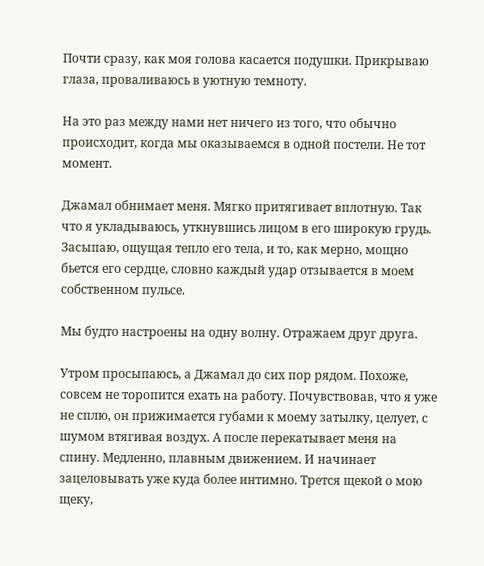Почти сразу, как моя голова касается подушки. Прикрываю глаза, проваливаюсь в уютную темноту.

На это раз между нами нет ничего из того, что обычно происходит, когда мы оказываемся в одной постели. Не тот момент.

Джамал обнимает меня. Мягко притягивает вплотную. Так что я укладываюсь, уткнувшись лицом в его широкую грудь. Засыпаю, ощущая тепло его тела, и то, как мерно, мощно бьется его сердце, словно каждый удар отзывается в моем собственном пульсе.

Мы будто настроены на одну волну. Отражаем друг друга.

Утром просыпаюсь, а Джамал до сих пор рядом. Похоже, совсем не торопится ехать на работу. Почувствовав, что я уже не сплю, он прижимается губами к моему затылку, целует, с шумом втягивая воздух. А после перекатывает меня на спину. Медленно, плавным движением. И начинает зацеловывать уже куда более интимно. Трется щекой о мою щеку,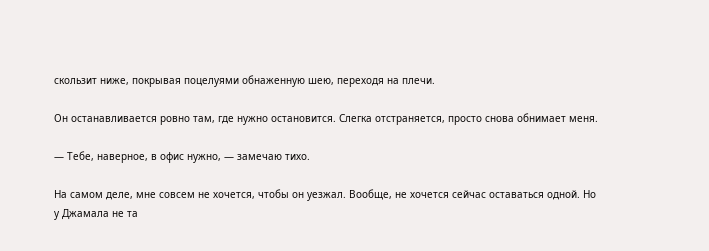скользит ниже, покрывая поцелуями обнаженную шею, переходя на плечи.

Он останавливается ровно там, где нужно остановится. Слегка отстраняется, просто снова обнимает меня.

— Тебе, наверное, в офис нужно, — замечаю тихо.

На самом деле, мне совсем не хочется, чтобы он уезжал. Вообще, не хочется сейчас оставаться одной. Но у Джамала не та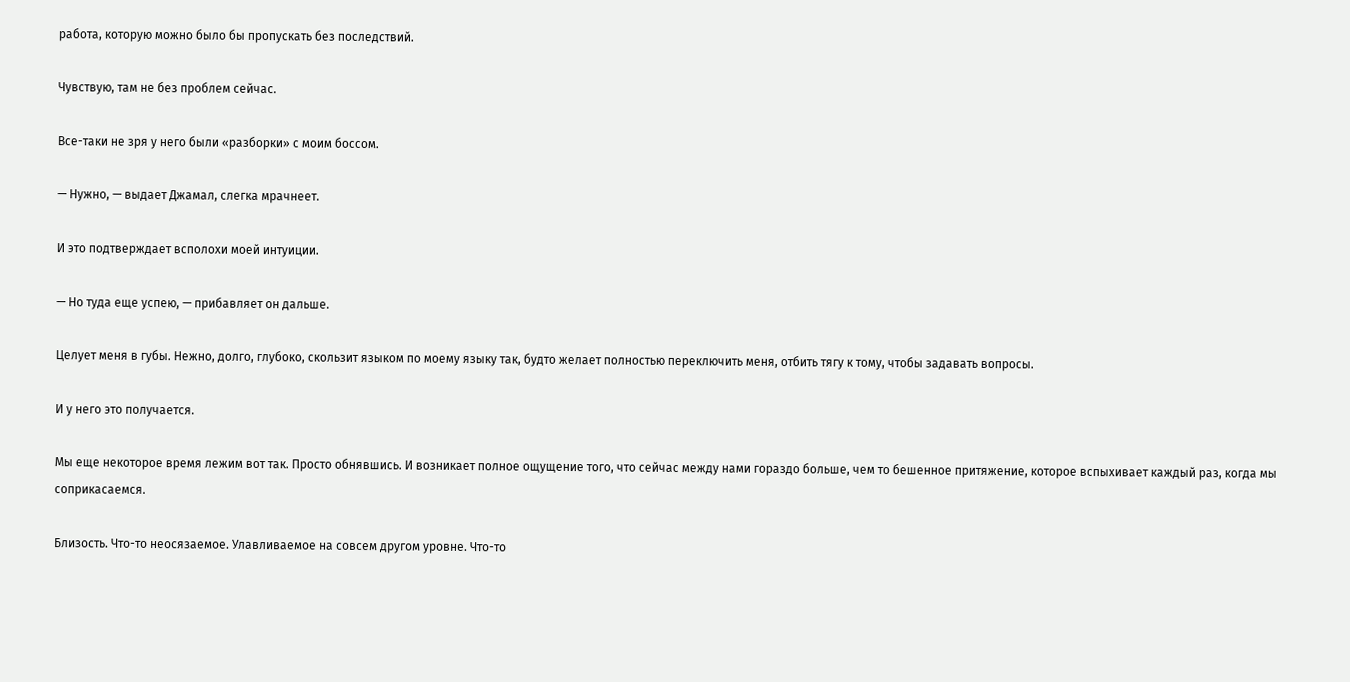работа, которую можно было бы пропускать без последствий.

Чувствую, там не без проблем сейчас.

Все-таки не зря у него были «разборки» с моим боссом.

— Нужно, — выдает Джамал, слегка мрачнеет.

И это подтверждает всполохи моей интуиции.

— Но туда еще успею, — прибавляет он дальше.

Целует меня в губы. Нежно, долго, глубоко, скользит языком по моему языку так, будто желает полностью переключить меня, отбить тягу к тому, чтобы задавать вопросы.

И у него это получается.

Мы еще некоторое время лежим вот так. Просто обнявшись. И возникает полное ощущение того, что сейчас между нами гораздо больше, чем то бешенное притяжение, которое вспыхивает каждый раз, когда мы соприкасаемся.

Близость. Что-то неосязаемое. Улавливаемое на совсем другом уровне. Что-то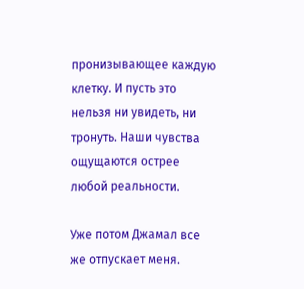пронизывающее каждую клетку. И пусть это нельзя ни увидеть, ни тронуть. Наши чувства ощущаются острее любой реальности.

Уже потом Джамал все же отпускает меня.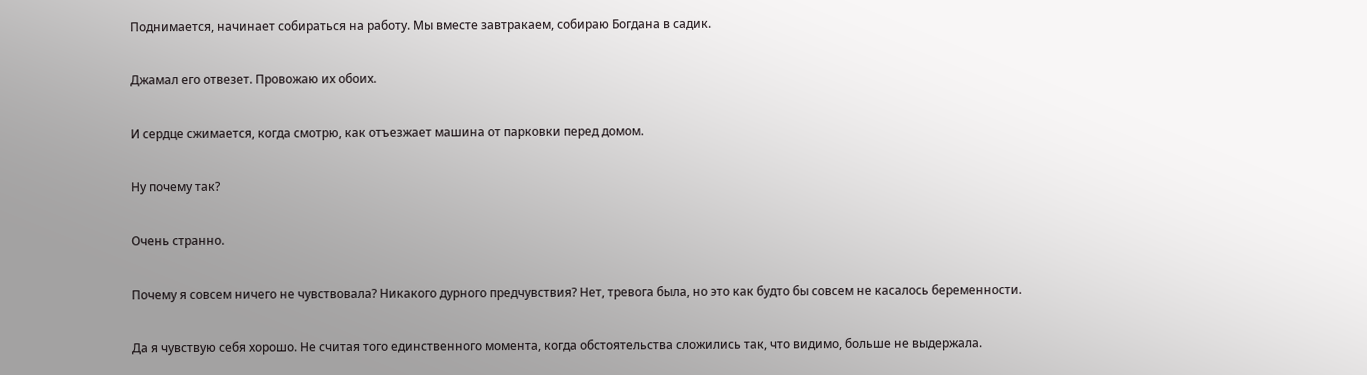Поднимается, начинает собираться на работу. Мы вместе завтракаем, собираю Богдана в садик.

Джамал его отвезет. Провожаю их обоих.

И сердце сжимается, когда смотрю, как отъезжает машина от парковки перед домом.

Ну почему так?

Очень странно.

Почему я совсем ничего не чувствовала? Никакого дурного предчувствия? Нет, тревога была, но это как будто бы совсем не касалось беременности.

Да я чувствую себя хорошо. Не считая того единственного момента, когда обстоятельства сложились так, что видимо, больше не выдержала.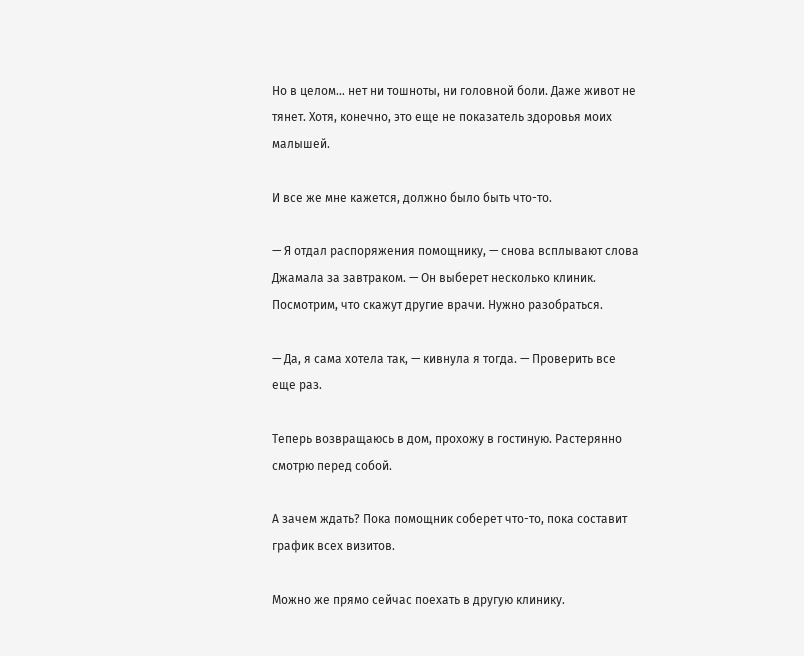Но в целом… нет ни тошноты, ни головной боли. Даже живот не тянет. Хотя, конечно, это еще не показатель здоровья моих малышей.

И все же мне кажется, должно было быть что-то.

— Я отдал распоряжения помощнику, — снова всплывают слова Джамала за завтраком. — Он выберет несколько клиник. Посмотрим, что скажут другие врачи. Нужно разобраться.

— Да, я сама хотела так, — кивнула я тогда. — Проверить все еще раз.

Теперь возвращаюсь в дом, прохожу в гостиную. Растерянно смотрю перед собой.

А зачем ждать? Пока помощник соберет что-то, пока составит график всех визитов.

Можно же прямо сейчас поехать в другую клинику.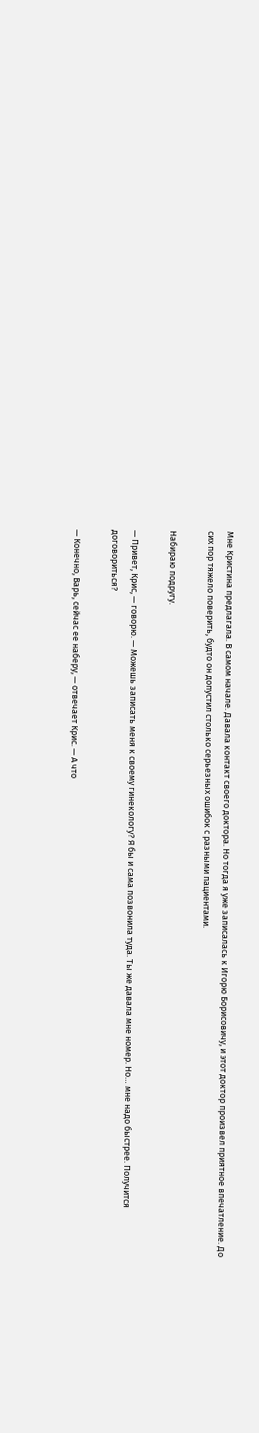Мне Кристина предлагала. В самом начале. Давала контакт своего доктора. Но тогда я уже записалась к Игорю Борисовичу, и этот доктор произвел приятное впечатление. До сих пор тяжело поверить, будто он допустил столько серьезных ошибок с разными пациентами.

Набираю подругу.

— Привет, Крис, — говорю. — Можешь записать меня к своему гинекологу? Я бы и сама позвонила туда. Ты же давала мне номер. Но… мне надо быстрее. Получится договориться?

— Конечно, Варь, сейчас ее наберу, — отвечает Крис. — А что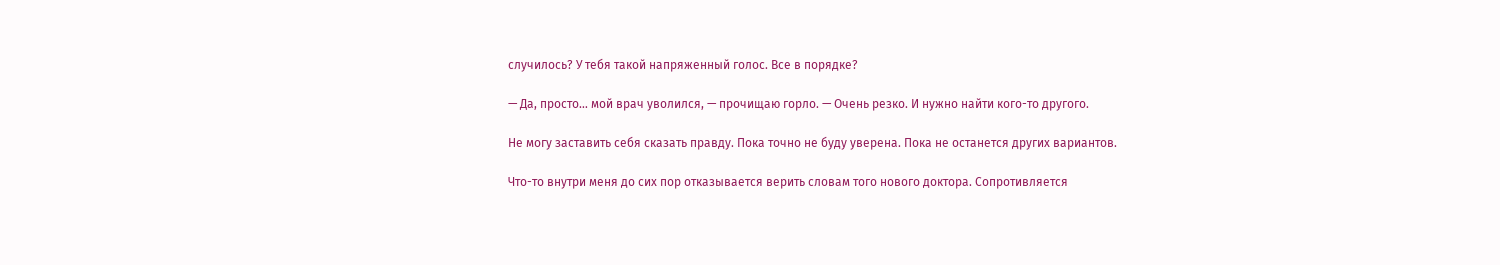случилось? У тебя такой напряженный голос. Все в порядке?

— Да, просто… мой врач уволился, — прочищаю горло. — Очень резко. И нужно найти кого-то другого.

Не могу заставить себя сказать правду. Пока точно не буду уверена. Пока не останется других вариантов.

Что-то внутри меня до сих пор отказывается верить словам того нового доктора. Сопротивляется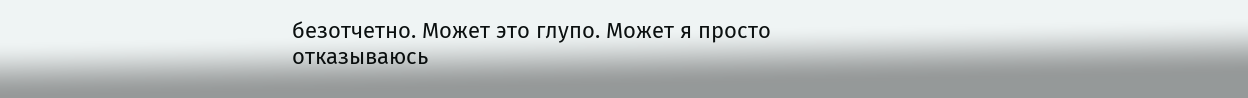безотчетно. Может это глупо. Может я просто отказываюсь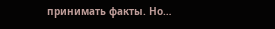принимать факты. Но…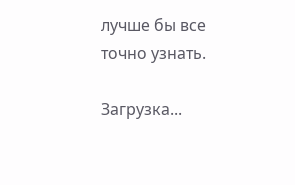лучше бы все точно узнать.

Загрузка...